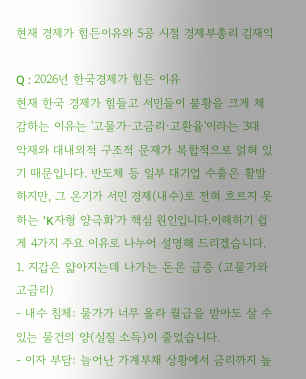현재 경제가 힘든이유와 5공 시절 경제부총리 김재익

Q : 2026년 한국경제가 힘든 이유
현재 한국 경제가 힘들고 서민들이 불황을 크게 체감하는 이유는 '고물가·고금리·고환율'이라는 3대 악재와 대내외적 구조적 문제가 복합적으로 얽혀 있기 때문입니다. 반도체 등 일부 대기업 수출은 활발하지만, 그 온기가 서민 경제(내수)로 전혀 흐르지 못하는 'K자형 양극화'가 핵심 원인입니다.이해하기 쉽게 4가지 주요 이유로 나누어 설명해 드리겠습니다.
1. 지갑은 얇아지는데 나가는 돈은 급증 (고물가와 고금리)
- 내수 침체: 물가가 너무 올라 월급을 받아도 살 수 있는 물건의 양(실질 소득)이 줄었습니다.
- 이자 부담: 늘어난 가계부채 상황에서 금리까지 높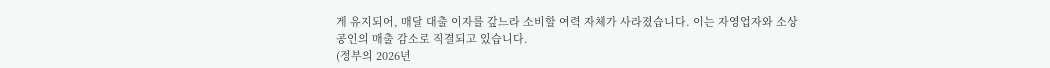게 유지되어, 매달 대출 이자를 갚느라 소비할 여력 자체가 사라졌습니다. 이는 자영업자와 소상공인의 매출 감소로 직결되고 있습니다.
(정부의 2026년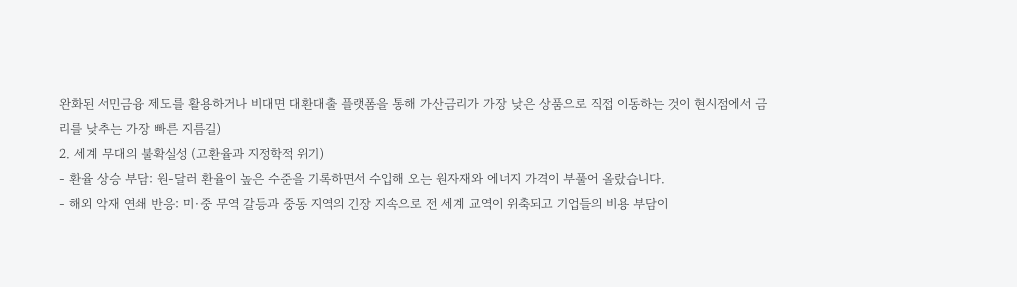완화된 서민금융 제도를 활용하거나 비대면 대환대출 플랫폼을 통해 가산금리가 가장 낮은 상품으로 직접 이동하는 것이 현시점에서 금리를 낮추는 가장 빠른 지름길)
2. 세계 무대의 불확실성 (고환율과 지정학적 위기)
- 환율 상승 부담: 원-달러 환율이 높은 수준을 기록하면서 수입해 오는 원자재와 에너지 가격이 부풀어 올랐습니다.
- 해외 악재 연쇄 반응: 미·중 무역 갈등과 중동 지역의 긴장 지속으로 전 세계 교역이 위축되고 기업들의 비용 부담이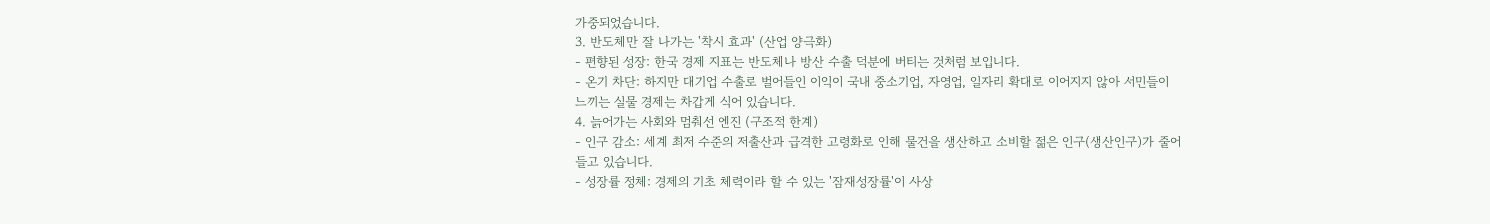가중되었습니다.
3. 반도체만 잘 나가는 '착시 효과' (산업 양극화)
- 편향된 성장: 한국 경제 지표는 반도체나 방산 수출 덕분에 버티는 것처럼 보입니다.
- 온기 차단: 하지만 대기업 수출로 벌어들인 이익이 국내 중소기업, 자영업, 일자리 확대로 이어지지 않아 서민들이 느끼는 실물 경제는 차갑게 식어 있습니다.
4. 늙어가는 사회와 멈춰선 엔진 (구조적 한계)
- 인구 감소: 세계 최저 수준의 저출산과 급격한 고령화로 인해 물건을 생산하고 소비할 젊은 인구(생산인구)가 줄어들고 있습니다.
- 성장률 정체: 경제의 기초 체력이라 할 수 있는 '잠재성장률'이 사상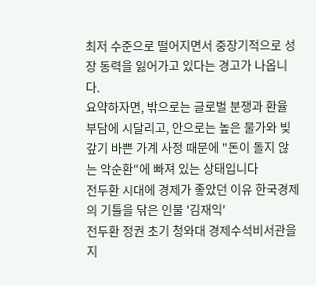최저 수준으로 떨어지면서 중장기적으로 성장 동력을 잃어가고 있다는 경고가 나옵니다.
요약하자면, 밖으로는 글로벌 분쟁과 환율 부담에 시달리고, 안으로는 높은 물가와 빚 갚기 바쁜 가계 사정 때문에 "돈이 돌지 않는 악순환"에 빠져 있는 상태입니다
전두환 시대에 경제가 좋았던 이유 한국경제의 기틀을 닦은 인물 '김재익'
전두환 정권 초기 청와대 경제수석비서관을 지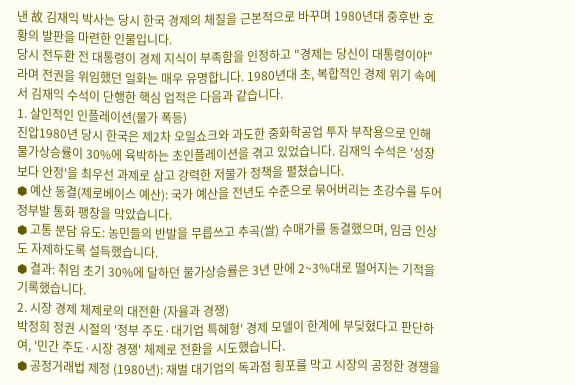낸 故 김재익 박사는 당시 한국 경제의 체질을 근본적으로 바꾸며 1980년대 중후반 호황의 발판을 마련한 인물입니다.
당시 전두환 전 대통령이 경제 지식이 부족함을 인정하고 "경제는 당신이 대통령이야"라며 전권을 위임했던 일화는 매우 유명합니다. 1980년대 초, 복합적인 경제 위기 속에서 김재익 수석이 단행한 핵심 업적은 다음과 같습니다.
1. 살인적인 인플레이션(물가 폭등)
진압1980년 당시 한국은 제2차 오일쇼크와 과도한 중화학공업 투자 부작용으로 인해 물가상승률이 30%에 육박하는 초인플레이션을 겪고 있었습니다. 김재익 수석은 '성장보다 안정'을 최우선 과제로 삼고 강력한 저물가 정책을 펼쳤습니다.
⬢ 예산 동결(제로베이스 예산): 국가 예산을 전년도 수준으로 묶어버리는 초강수를 두어 정부발 통화 팽창을 막았습니다.
⬢ 고통 분담 유도: 농민들의 반발을 무릅쓰고 추곡(쌀) 수매가를 동결했으며, 임금 인상도 자제하도록 설득했습니다.
⬢ 결과: 취임 초기 30%에 달하던 물가상승률은 3년 만에 2~3%대로 떨어지는 기적을 기록했습니다.
2. 시장 경제 체제로의 대전환 (자율과 경쟁)
박정희 정권 시절의 '정부 주도·대기업 특혜형' 경제 모델이 한계에 부딪혔다고 판단하여, '민간 주도·시장 경쟁' 체제로 전환을 시도했습니다.
⬢ 공정거래법 제정 (1980년): 재벌 대기업의 독과점 횡포를 막고 시장의 공정한 경쟁을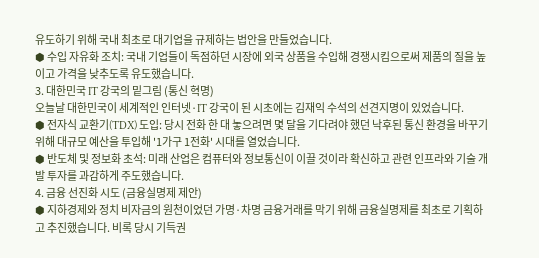유도하기 위해 국내 최초로 대기업을 규제하는 법안을 만들었습니다.
⬢ 수입 자유화 조치: 국내 기업들이 독점하던 시장에 외국 상품을 수입해 경쟁시킴으로써 제품의 질을 높이고 가격을 낮추도록 유도했습니다.
3. 대한민국 IT 강국의 밑그림 (통신 혁명)
오늘날 대한민국이 세계적인 인터넷·IT 강국이 된 시초에는 김재익 수석의 선견지명이 있었습니다.
⬢ 전자식 교환기(TDX) 도입: 당시 전화 한 대 놓으려면 몇 달을 기다려야 했던 낙후된 통신 환경을 바꾸기 위해 대규모 예산을 투입해 '1가구 1전화' 시대를 열었습니다.
⬢ 반도체 및 정보화 초석: 미래 산업은 컴퓨터와 정보통신이 이끌 것이라 확신하고 관련 인프라와 기술 개발 투자를 과감하게 주도했습니다.
4. 금융 선진화 시도 (금융실명제 제안)
⬢ 지하경제와 정치 비자금의 원천이었던 가명·차명 금융거래를 막기 위해 금융실명제를 최초로 기획하고 추진했습니다. 비록 당시 기득권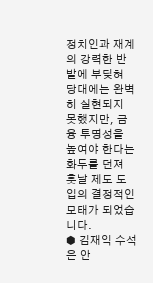정치인과 재계의 강력한 반발에 부딪혀 당대에는 완벽히 실현되지 못했지만, 금융 투명성을 높여야 한다는 화두를 던져 훗날 제도 도입의 결정적인 모태가 되었습니다.
⬢ 김재익 수석은 안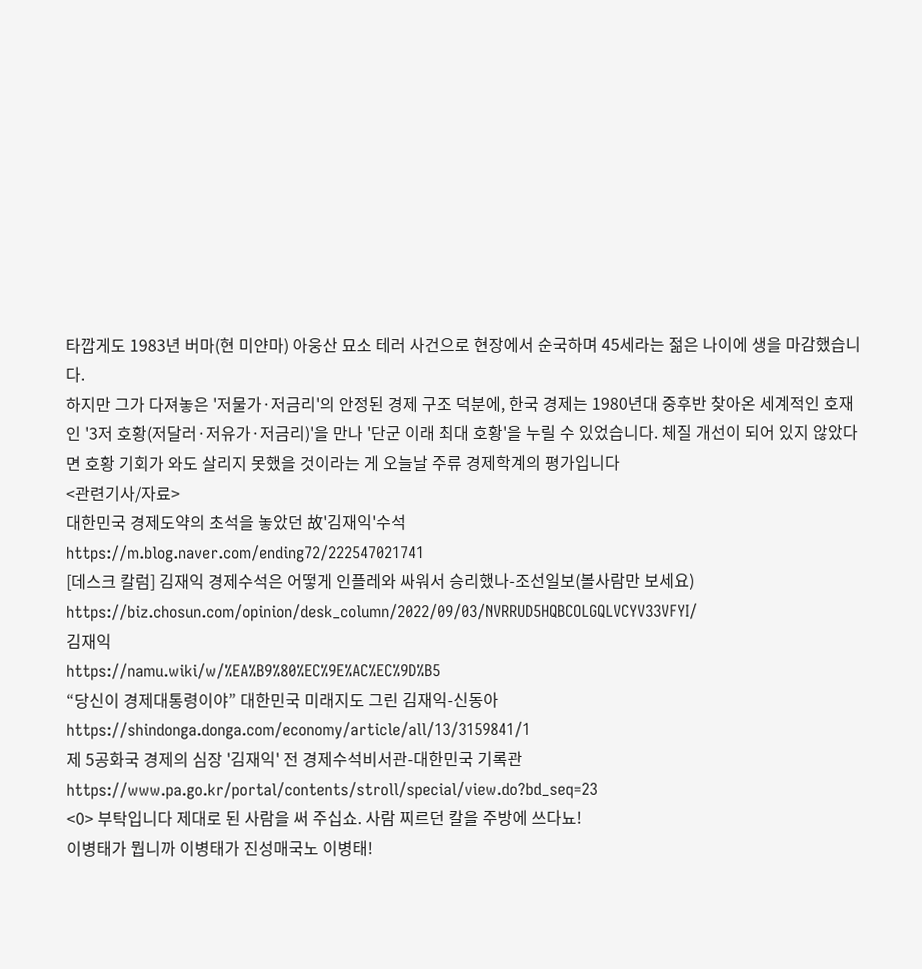타깝게도 1983년 버마(현 미얀마) 아웅산 묘소 테러 사건으로 현장에서 순국하며 45세라는 젊은 나이에 생을 마감했습니다.
하지만 그가 다져놓은 '저물가·저금리'의 안정된 경제 구조 덕분에, 한국 경제는 1980년대 중후반 찾아온 세계적인 호재인 '3저 호황(저달러·저유가·저금리)'을 만나 '단군 이래 최대 호황'을 누릴 수 있었습니다. 체질 개선이 되어 있지 않았다면 호황 기회가 와도 살리지 못했을 것이라는 게 오늘날 주류 경제학계의 평가입니다
<관련기사/자료>
대한민국 경제도약의 초석을 놓았던 故'김재익'수석
https://m.blog.naver.com/ending72/222547021741
[데스크 칼럼] 김재익 경제수석은 어떻게 인플레와 싸워서 승리했나-조선일보(볼사람만 보세요)
https://biz.chosun.com/opinion/desk_column/2022/09/03/NVRRUD5HQBCOLGQLVCYV33VFYI/
김재익
https://namu.wiki/w/%EA%B9%80%EC%9E%AC%EC%9D%B5
“당신이 경제대통령이야” 대한민국 미래지도 그린 김재익-신동아
https://shindonga.donga.com/economy/article/all/13/3159841/1
제 5공화국 경제의 심장 '김재익' 전 경제수석비서관-대한민국 기록관
https://www.pa.go.kr/portal/contents/stroll/special/view.do?bd_seq=23
<0> 부탁입니다 제대로 된 사람을 써 주십쇼. 사람 찌르던 칼을 주방에 쓰다뇨!
이병태가 뭡니까 이병태가 진성매국노 이병태!